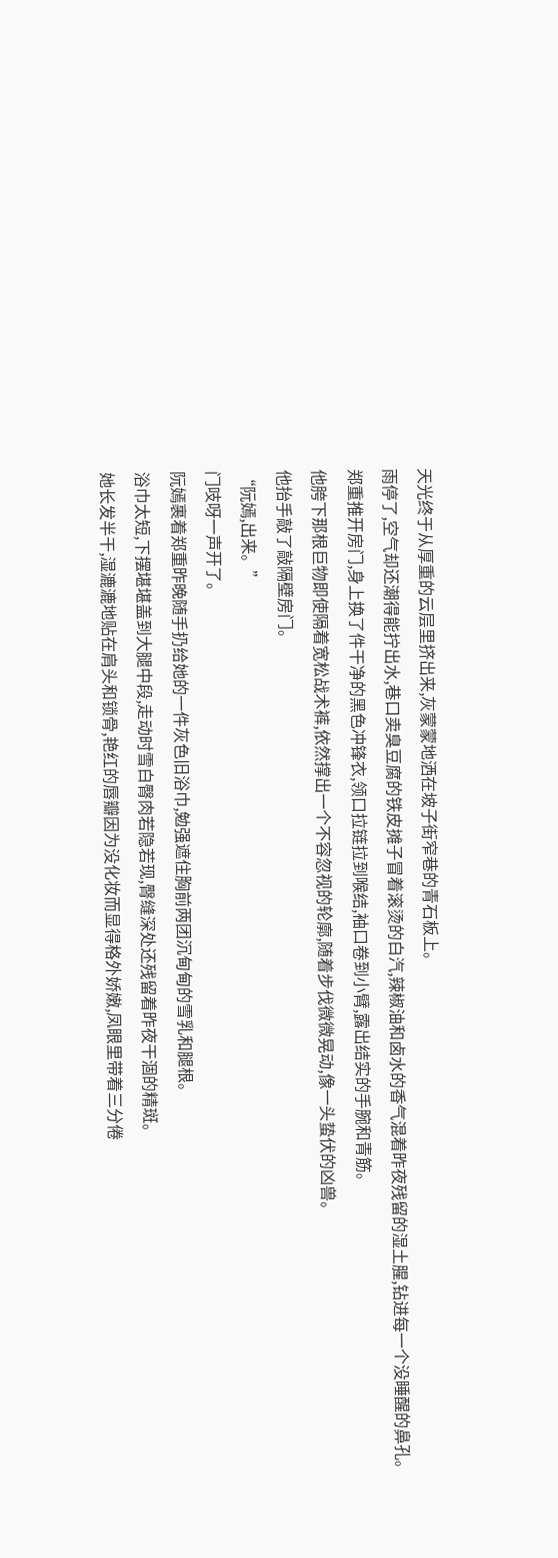天光终于从厚重的云层里挤出来,灰蒙蒙地洒在坡子街窄巷的青石板上。
雨停了,空气却还潮得能拧出水,巷口卖臭豆腐的铁皮摊子冒着滚烫的白汽,辣椒油和卤水的香气混着昨夜残留的湿土腥,钻进每一个没睡醒的鼻孔。
郑重推开房门,身上换了件干净的黑色冲锋衣,领口拉链拉到喉结,袖口卷到小臂,露出结实的手腕和青筋。
他胯下那根巨物即使隔着宽松战术裤,依然撑出一个不容忽视的轮廓,随着步伐微微晃动,像一头蛰伏的凶兽。
他抬手敲了敲隔壁房门。
“阮嫣,出来。”
门吱呀一声开了。
阮嫣裹着郑重昨晚随手扔给她的一件灰色旧浴巾,勉强遮住胸前两团沉甸甸的雪乳和腿根。
浴巾太短,下摆堪堪盖到大腿中段,走动时雪白臀肉若隐若现,臀缝深处还残留着昨夜干涸的精斑。
她长发半干,湿漉漉地贴在肩头和锁骨,艳红的唇瓣因为没化妆而显得格外娇嫩,凤眼里带着三分倦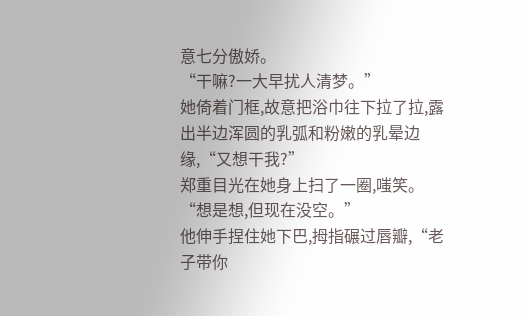意七分傲娇。
“干嘛?一大早扰人清梦。”
她倚着门框,故意把浴巾往下拉了拉,露出半边浑圆的乳弧和粉嫩的乳晕边缘,“又想干我?”
郑重目光在她身上扫了一圈,嗤笑。
“想是想,但现在没空。”
他伸手捏住她下巴,拇指碾过唇瓣,“老子带你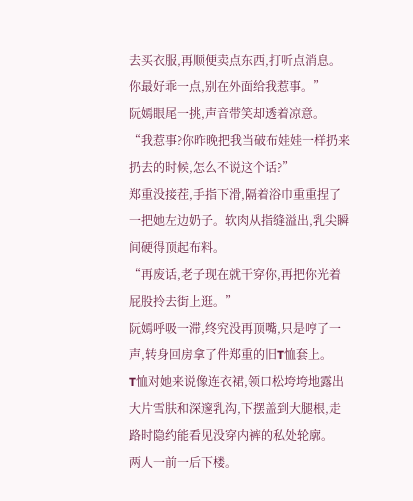去买衣服,再顺便卖点东西,打听点消息。你最好乖一点,别在外面给我惹事。”
阮嫣眼尾一挑,声音带笑却透着凉意。
“我惹事?你昨晚把我当破布娃娃一样扔来扔去的时候,怎么不说这个话?”
郑重没接茬,手指下滑,隔着浴巾重重捏了一把她左边奶子。软肉从指缝溢出,乳尖瞬间硬得顶起布料。
“再废话,老子现在就干穿你,再把你光着屁股拎去街上逛。”
阮嫣呼吸一滞,终究没再顶嘴,只是哼了一声,转身回房拿了件郑重的旧T恤套上。
T恤对她来说像连衣裙,领口松垮垮地露出大片雪肤和深邃乳沟,下摆盖到大腿根,走路时隐约能看见没穿内裤的私处轮廓。
两人一前一后下楼。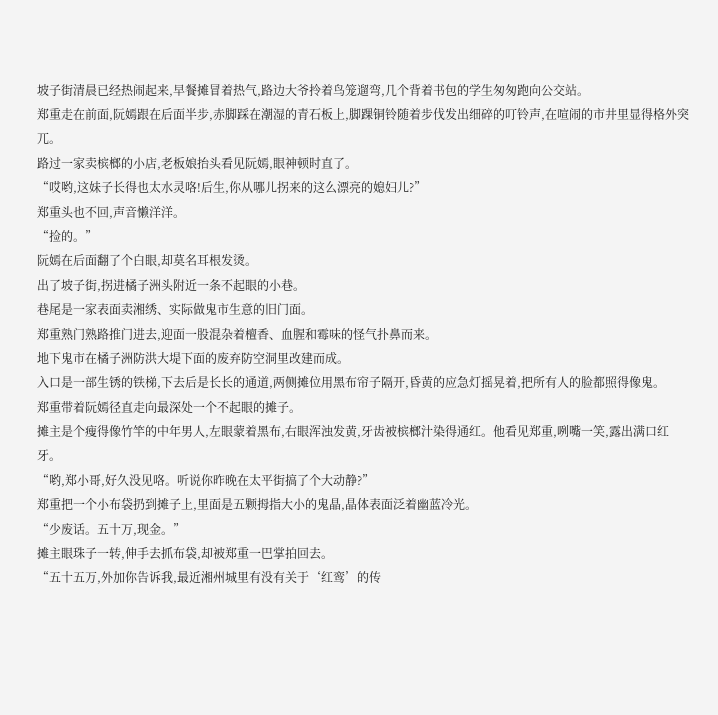坡子街清晨已经热闹起来,早餐摊冒着热气,路边大爷拎着鸟笼遛弯,几个背着书包的学生匆匆跑向公交站。
郑重走在前面,阮嫣跟在后面半步,赤脚踩在潮湿的青石板上,脚踝铜铃随着步伐发出细碎的叮铃声,在喧闹的市井里显得格外突兀。
路过一家卖槟榔的小店,老板娘抬头看见阮嫣,眼神顿时直了。
“哎哟,这妹子长得也太水灵咯!后生,你从哪儿拐来的这么漂亮的媳妇儿?”
郑重头也不回,声音懒洋洋。
“捡的。”
阮嫣在后面翻了个白眼,却莫名耳根发烫。
出了坡子街,拐进橘子洲头附近一条不起眼的小巷。
巷尾是一家表面卖湘绣、实际做鬼市生意的旧门面。
郑重熟门熟路推门进去,迎面一股混杂着檀香、血腥和霉味的怪气扑鼻而来。
地下鬼市在橘子洲防洪大堤下面的废弃防空洞里改建而成。
入口是一部生锈的铁梯,下去后是长长的通道,两侧摊位用黑布帘子隔开,昏黄的应急灯摇晃着,把所有人的脸都照得像鬼。
郑重带着阮嫣径直走向最深处一个不起眼的摊子。
摊主是个瘦得像竹竿的中年男人,左眼蒙着黑布,右眼浑浊发黄,牙齿被槟榔汁染得通红。他看见郑重,咧嘴一笑,露出满口红牙。
“哟,郑小哥,好久没见咯。听说你昨晚在太平街搞了个大动静?”
郑重把一个小布袋扔到摊子上,里面是五颗拇指大小的鬼晶,晶体表面泛着幽蓝冷光。
“少废话。五十万,现金。”
摊主眼珠子一转,伸手去抓布袋,却被郑重一巴掌拍回去。
“五十五万,外加你告诉我,最近湘州城里有没有关于‘红鸾’的传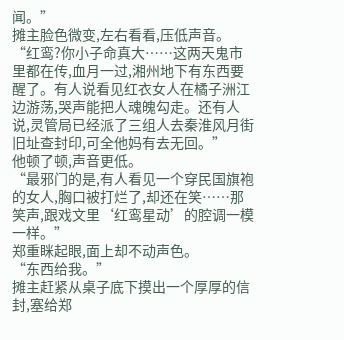闻。”
摊主脸色微变,左右看看,压低声音。
“红鸾?你小子命真大……这两天鬼市里都在传,血月一过,湘州地下有东西要醒了。有人说看见红衣女人在橘子洲江边游荡,哭声能把人魂魄勾走。还有人说,灵管局已经派了三组人去秦淮风月街旧址查封印,可全他妈有去无回。”
他顿了顿,声音更低。
“最邪门的是,有人看见一个穿民国旗袍的女人,胸口被打烂了,却还在笑……那笑声,跟戏文里‘红鸾星动’的腔调一模一样。”
郑重眯起眼,面上却不动声色。
“东西给我。”
摊主赶紧从桌子底下摸出一个厚厚的信封,塞给郑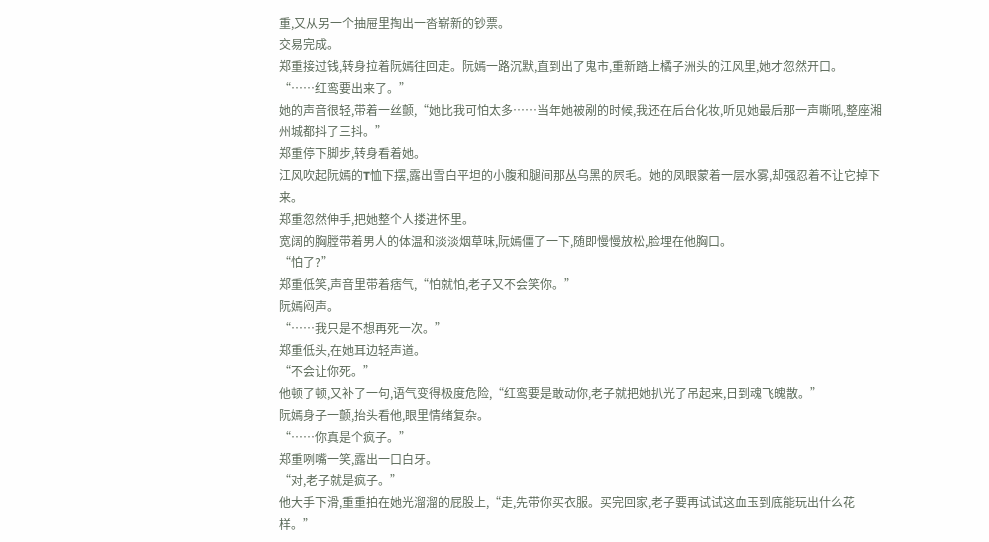重,又从另一个抽屉里掏出一沓崭新的钞票。
交易完成。
郑重接过钱,转身拉着阮嫣往回走。阮嫣一路沉默,直到出了鬼市,重新踏上橘子洲头的江风里,她才忽然开口。
“……红鸾要出来了。”
她的声音很轻,带着一丝颤,“她比我可怕太多……当年她被剐的时候,我还在后台化妆,听见她最后那一声嘶吼,整座湘州城都抖了三抖。”
郑重停下脚步,转身看着她。
江风吹起阮嫣的T恤下摆,露出雪白平坦的小腹和腿间那丛乌黑的屄毛。她的凤眼蒙着一层水雾,却强忍着不让它掉下来。
郑重忽然伸手,把她整个人搂进怀里。
宽阔的胸膛带着男人的体温和淡淡烟草味,阮嫣僵了一下,随即慢慢放松,脸埋在他胸口。
“怕了?”
郑重低笑,声音里带着痞气,“怕就怕,老子又不会笑你。”
阮嫣闷声。
“……我只是不想再死一次。”
郑重低头,在她耳边轻声道。
“不会让你死。”
他顿了顿,又补了一句,语气变得极度危险,“红鸾要是敢动你,老子就把她扒光了吊起来,日到魂飞魄散。”
阮嫣身子一颤,抬头看他,眼里情绪复杂。
“……你真是个疯子。”
郑重咧嘴一笑,露出一口白牙。
“对,老子就是疯子。”
他大手下滑,重重拍在她光溜溜的屁股上,“走,先带你买衣服。买完回家,老子要再试试这血玉到底能玩出什么花样。”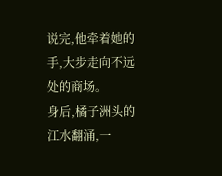说完,他牵着她的手,大步走向不远处的商场。
身后,橘子洲头的江水翻涌,一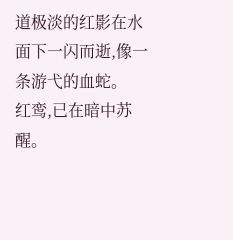道极淡的红影在水面下一闪而逝,像一条游弋的血蛇。
红鸾,已在暗中苏醒。